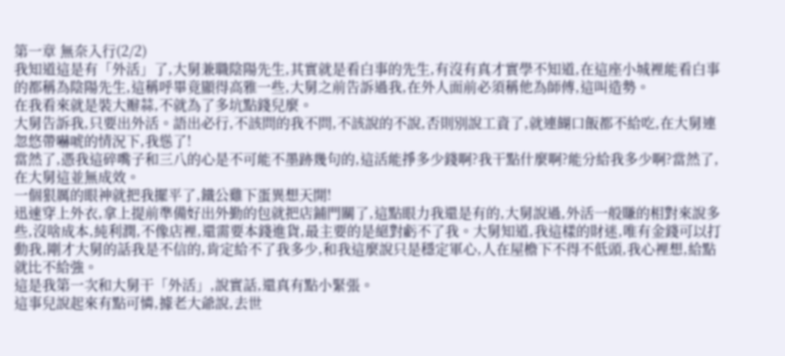第一章 無奈入行(2/2)
我知道這是有「外活」了,大舅兼職陰陽先生,其實就是看白事的先生,有沒有真才實學不知道,在這座小城裡能看白事的都稱為陰陽先生,這稱呼畢竟顯得高雅一些,大舅之前告訴過我,在外人面前必須稱他為師傅,這叫造勢。
在我看來就是裝大瓣蒜,不就為了多坑點錢兒麼。
大舅告訴我,只要出外活。語出必行,不該問的我不問,不該說的不說,否則別說工資了,就連餬口飯都不給吃,在大舅連忽悠帶嚇唬的情況下,我慫了!
當然了,憑我這碎嘴子和三八的心是不可能不墨跡幾句的,這活能掙多少錢啊?我干點什麼啊?能分給我多少啊?當然了,在大舅這並無成效。
一個狠厲的眼神就把我擺平了,鐵公雞下蛋異想天開!
迅速穿上外衣,拿上提前準備好出外勤的包就把店鋪門關了,這點眼力我還是有的,大舅說過,外活一般賺的相對來說多些,沒啥成本,純利潤,不像店裡,還需要本錢進貨,最主要的是絕對虧不了我。大舅知道,我這樣的財迷,唯有金錢可以打動我,剛才大舅的話我是不信的,肯定給不了我多少,和我這麼說只是穩定軍心,人在屋檐下不得不低頭,我心裡想,給點就比不給強。
這是我第一次和大舅干「外活」,說實話,還真有點小緊張。
這事兒說起來有點可憐,據老大爺說,去世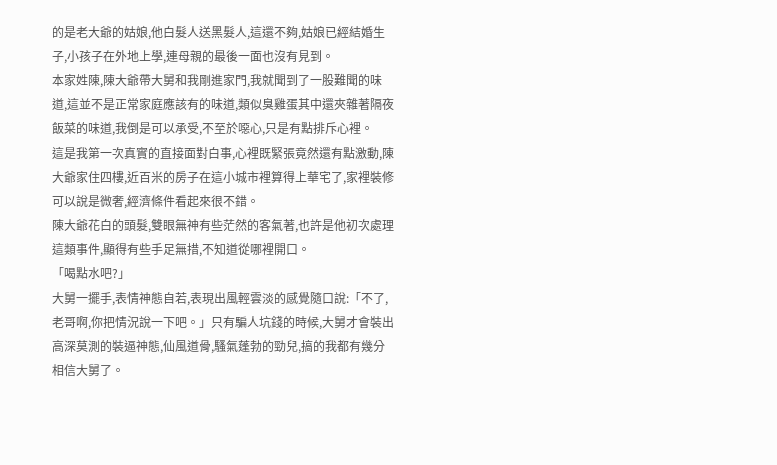的是老大爺的姑娘,他白髮人送黑髮人,這還不夠,姑娘已經結婚生子,小孩子在外地上學,連母親的最後一面也沒有見到。
本家姓陳,陳大爺帶大舅和我剛進家門,我就聞到了一股難聞的味道,這並不是正常家庭應該有的味道,類似臭雞蛋其中還夾雜著隔夜飯菜的味道,我倒是可以承受,不至於噁心,只是有點排斥心裡。
這是我第一次真實的直接面對白事,心裡既緊張竟然還有點激動,陳大爺家住四樓,近百米的房子在這小城市裡算得上華宅了,家裡裝修可以說是微奢,經濟條件看起來很不錯。
陳大爺花白的頭髮,雙眼無神有些茫然的客氣著,也許是他初次處理這類事件,顯得有些手足無措,不知道從哪裡開口。
「喝點水吧?」
大舅一擺手,表情神態自若,表現出風輕雲淡的感覺隨口說:「不了,老哥啊,你把情況說一下吧。」只有騙人坑錢的時候,大舅才會裝出高深莫測的裝逼神態,仙風道骨,騷氣蓬勃的勁兒,搞的我都有幾分相信大舅了。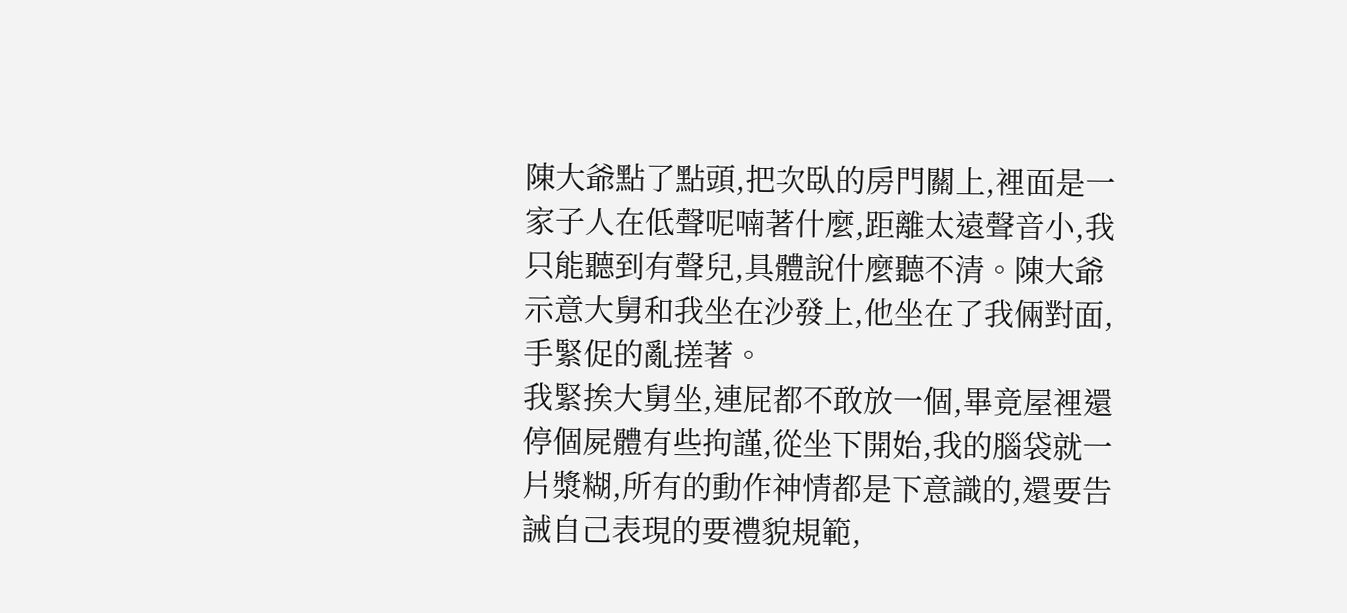陳大爺點了點頭,把次臥的房門關上,裡面是一家子人在低聲呢喃著什麼,距離太遠聲音小,我只能聽到有聲兒,具體說什麼聽不清。陳大爺示意大舅和我坐在沙發上,他坐在了我倆對面,手緊促的亂搓著。
我緊挨大舅坐,連屁都不敢放一個,畢竟屋裡還停個屍體有些拘謹,從坐下開始,我的腦袋就一片漿糊,所有的動作神情都是下意識的,還要告誡自己表現的要禮貌規範,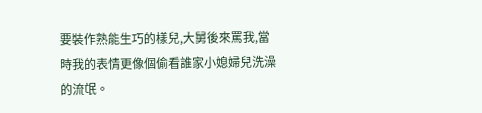要裝作熟能生巧的樣兒,大舅後來罵我,當時我的表情更像個偷看誰家小媳婦兒洗澡的流氓。